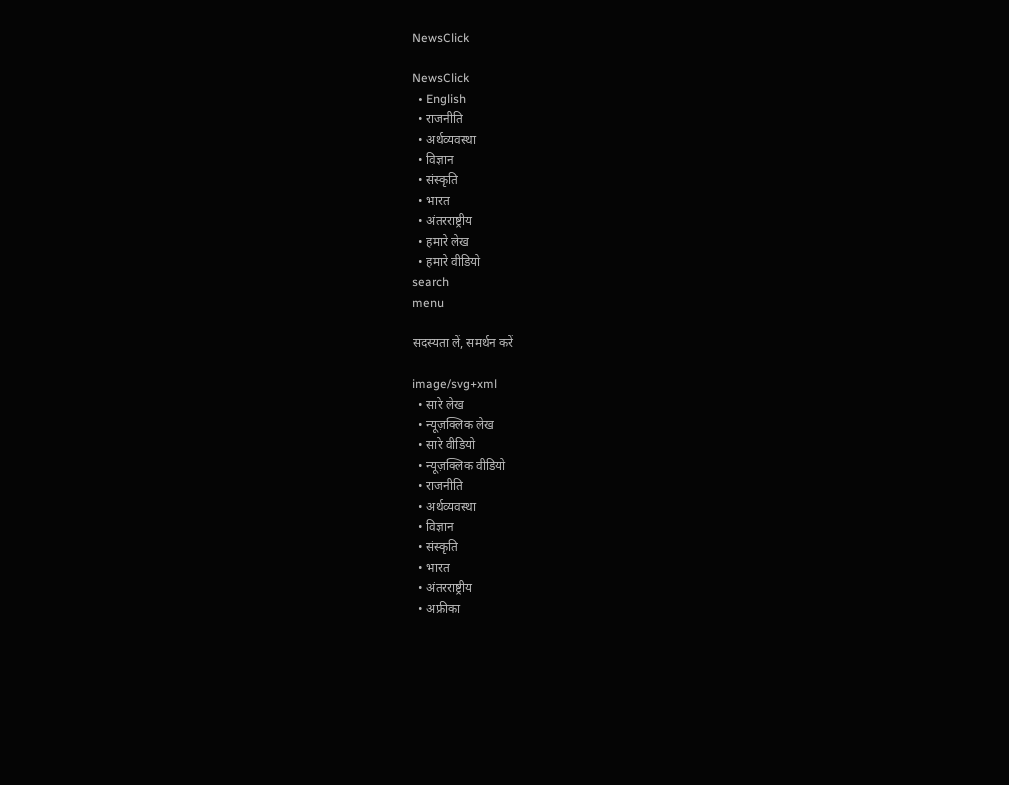NewsClick

NewsClick
  • English
  • राजनीति
  • अर्थव्यवस्था
  • विज्ञान
  • संस्कृति
  • भारत
  • अंतरराष्ट्रीय
  • हमारे लेख
  • हमारे वीडियो
search
menu

सदस्यता लें, समर्थन करें

image/svg+xml
  • सारे लेख
  • न्यूज़क्लिक लेख
  • सारे वीडियो
  • न्यूज़क्लिक वीडियो
  • राजनीति
  • अर्थव्यवस्था
  • विज्ञान
  • संस्कृति
  • भारत
  • अंतरराष्ट्रीय
  • अफ्रीका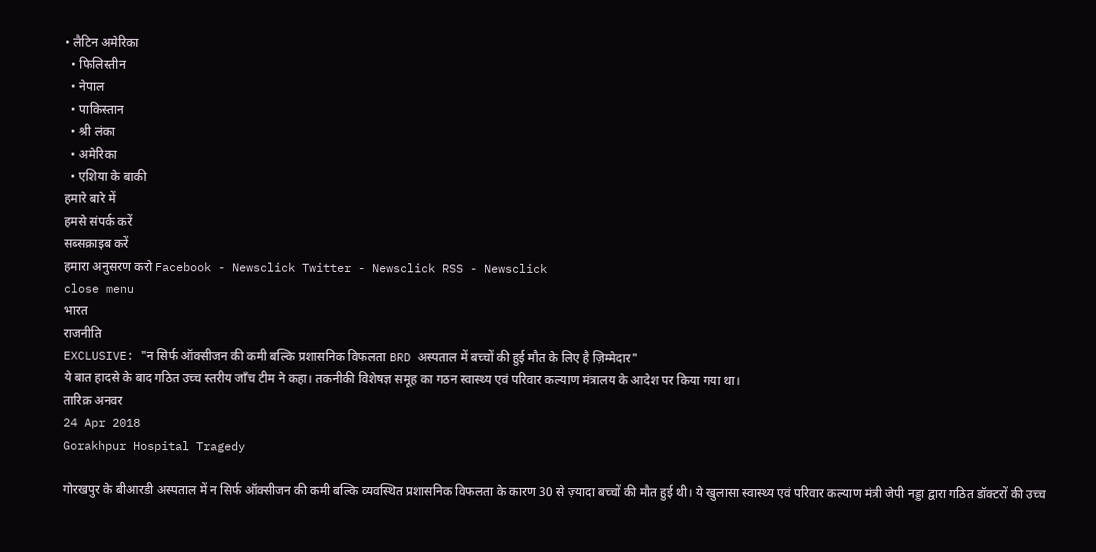• लैटिन अमेरिका
  • फिलिस्तीन
  • नेपाल
  • पाकिस्तान
  • श्री लंका
  • अमेरिका
  • एशिया के बाकी
हमारे बारे में
हमसे संपर्क करें
सब्सक्राइब करें
हमारा अनुसरण करो Facebook - Newsclick Twitter - Newsclick RSS - Newsclick
close menu
भारत
राजनीति
EXCLUSIVE: "न सिर्फ ऑक्सीजन की कमी बल्कि प्रशासनिक विफलता BRD अस्पताल में बच्चों की हुई मौत के लिए है ज़िम्मेदार"
ये बात हादसे के बाद गठित उच्च स्तरीय जाँच टीम ने कहा। तकनीकी विशेषज्ञ समूह का गठन स्वास्थ्य एवं परिवार कल्याण मंत्रालय के आदेश पर किया गया था।
तारिक़ अनवर
24 Apr 2018
Gorakhpur Hospital Tragedy

गोरखपुर के बीआरडी अस्पताल में न सिर्फ ऑक्सीजन की कमी बल्कि व्यवस्थित प्रशासनिक विफलता के कारण 30 से ज़्यादा बच्चों की मौत हुई थी। ये खुलासा स्वास्थ्य एवं परिवार कल्याण मंत्री जेपी नड्डा द्वारा गठित डॉक्टरों की उच्च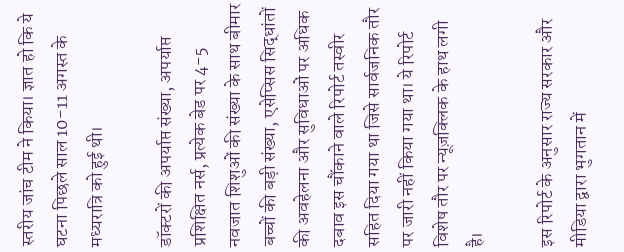स्तरीय जांच टीम ने किया। ज्ञात हो कि ये घटना पिछले साल 10-11 अगस्त के मध्यरात्रि को हुई थी।

डॉक्टरों की अपर्याप्त संख्या, अपर्याप्त प्रशिक्षित नर्स, प्रत्येक बेड पर 4-5 नवजात शिशुओं की संख्या के साथ बीमार बच्चों की बड़ी संख्या, एसेप्सिस सिद्धांतों की अवहेलना और सुविधाओं पर अधिक दबाव इस चौंकाने वाले रिपोर्ट तस्वीर सहित दिया गया था जिसे सार्वजनिक तौर पर जारी नहीं किया गया था। ये रिपोर्ट विशेष तौर पर न्यूज़क्लिक के हाथ लगी है।

इस रिपोर्ट के अनुसार राज्य सरकार और मीडिया द्वारा भुगतान में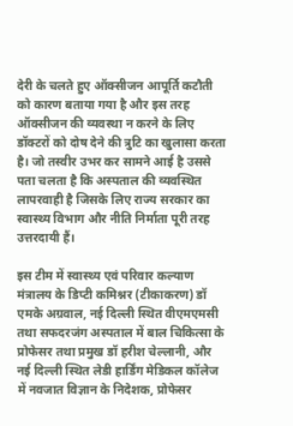देरी के चलते हुए ऑक्सीजन आपूर्ति कटौती को कारण बताया गया है और इस तरह ऑक्सीजन की व्यवस्था न करने के लिए डॉक्टरों को दोष देने की त्रुटि का खुलासा करता है। जो तस्वीर उभर कर सामने आई है उससे पता चलता है कि अस्पताल की व्यवस्थित लापरवाही है जिसके लिए राज्य सरकार का स्वास्थ्य विभाग और नीति निर्माता पूरी तरह उत्तरदायी हैं।

इस टीम में स्वास्थ्य एवं परिवार कल्याण मंत्रालय के डिप्टी कमिश्नर (टीकाकरण) डॉ एमके अग्रवाल, नई दिल्ली स्थित वीएमएमसी तथा सफदरजंग अस्पताल में बाल चिकित्सा के प्रोफेसर तथा प्रमुख डॉ हरीश चेल्लानी, और नई दिल्ली स्थित लेडी हार्डिंग मेडिकल कॉलेज में नवजात विज्ञान के निदेशक, प्रोफेसर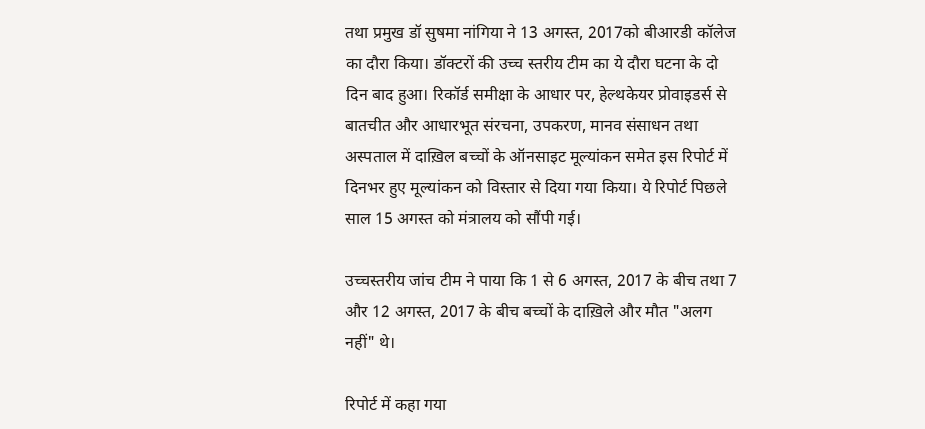तथा प्रमुख डॉ सुषमा नांगिया ने 13 अगस्त, 2017को बीआरडी कॉलेज का दौरा किया। डॉक्टरों की उच्च स्तरीय टीम का ये दौरा घटना के दो दिन बाद हुआ। रिकॉर्ड समीक्षा के आधार पर, हेल्थकेयर प्रोवाइडर्स से बातचीत और आधारभूत संरचना, उपकरण, मानव संसाधन तथा अस्पताल में दाख़िल बच्चों के ऑनसाइट मूल्यांकन समेत इस रिपोर्ट में दिनभर हुए मूल्यांकन को विस्तार से दिया गया किया। ये रिपोर्ट पिछले साल 15 अगस्त को मंत्रालय को सौंपी गई।

उच्चस्तरीय जांच टीम ने पाया कि 1 से 6 अगस्त, 2017 के बीच तथा 7 और 12 अगस्त, 2017 के बीच बच्चों के दाख़िले और मौत "अलग नहीं" थे।

रिपोर्ट में कहा गया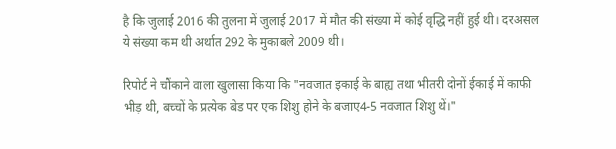है कि जुलाई 2016 की तुलना में जुलाई 2017 में मौत की संख्या में कोई वृद्धि नहीं हुई थी। दरअसल ये संख्या कम थी अर्थात 292 के मुकाबले 2009 थी।

रिपोर्ट ने चौंकाने वाला खुलासा किया कि "नवजात इकाई के बाह्य तथा भीतरी दोनों ईकाई में काफी भीड़ थी, बच्चों के प्रत्येक बेड पर एक शिशु होने के बजाए4-5 नवजात शिशु थें।"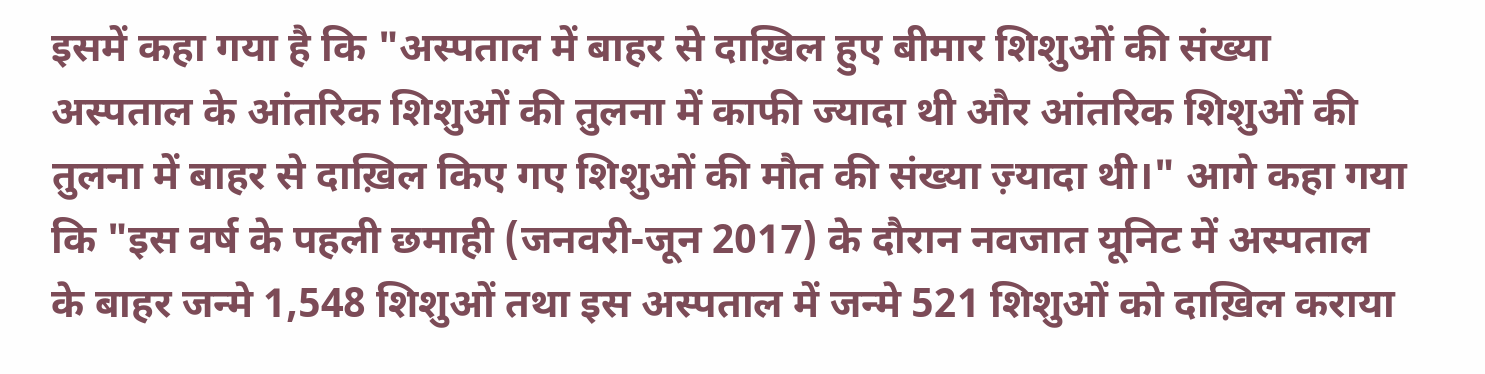इसमें कहा गया है कि "अस्पताल में बाहर से दाख़िल हुए बीमार शिशुओं की संख्या अस्पताल के आंतरिक शिशुओं की तुलना में काफी ज्यादा थी और आंतरिक शिशुओं की तुलना में बाहर से दाख़िल किए गए शिशुओं की मौत की संख्या ज़्यादा थी।" आगे कहा गया कि "इस वर्ष के पहली छमाही (जनवरी-जून 2017) के दौरान नवजात यूनिट में अस्पताल के बाहर जन्मे 1,548 शिशुओं तथा इस अस्पताल में जन्मे 521 शिशुओं को दाख़िल कराया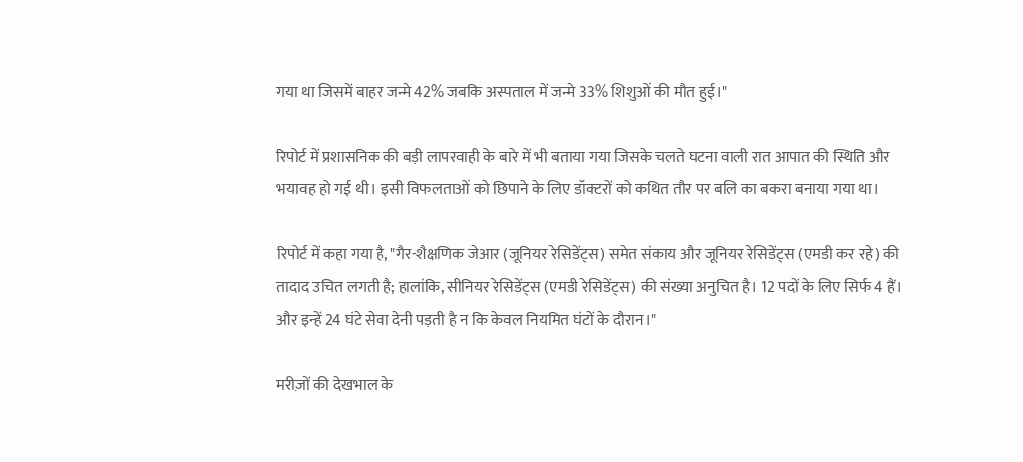गया था जिसमें बाहर जन्मे 42% जबकि अस्पताल में जन्मे 33% शिशुओं की मौत हुई।"

रिपोर्ट में प्रशासनिक की बड़ी लापरवाही के बारे में भी बताया गया जिसके चलते घटना वाली रात आपात की स्थिति और भयावह हो गई थी। इसी विफलताओं को छिपाने के लिए डॉक्टरों को कथित तौर पर बलि का बकरा बनाया गया था।

रिपोर्ट में कहा गया है, "गैर-शैक्षणिक जेआर (जूनियर रेसिडेंट्स) समेत संकाय और जूनियर रेसिडेंट्स (एमडी कर रहे) की तादाद उचित लगती है; हालांकि, सीनियर रेसिडेंट्स (एमडी रेसिडेंट्स) की संख्या अनुचित है। 12 पदों के लिए सिर्फ 4 हैं। और इन्हें 24 घंटे सेवा देनी पड़ती है न कि केवल नियमित घंटों के दौरान।"

मरीज़ों की देखभाल के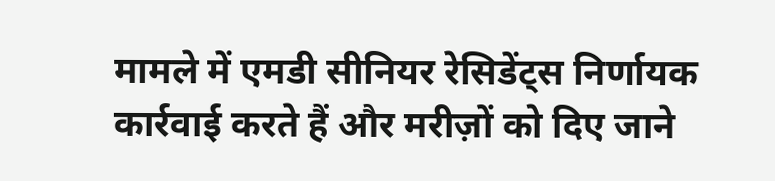मामले में एमडी सीनियर रेसिडेंट्स निर्णायक कार्रवाई करते हैं और मरीज़ों को दिए जाने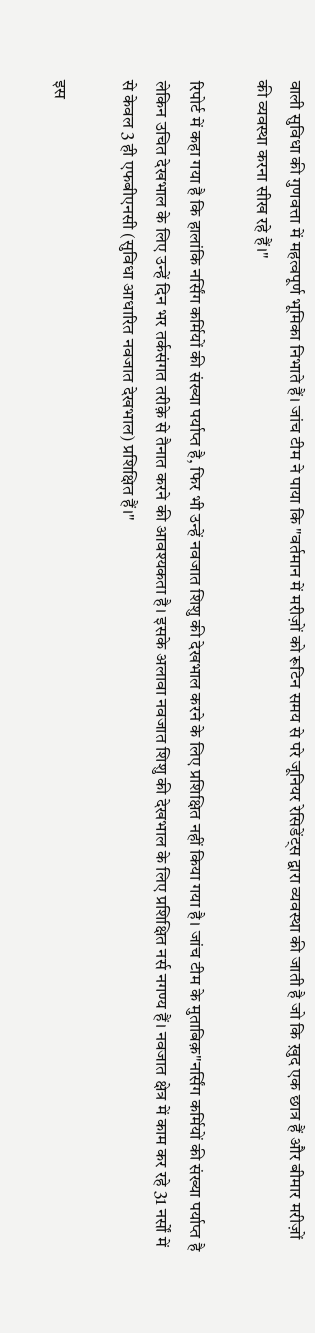वाली सुविधा की गुणवत्ता में महत्वपूर्ण भूमिका निभाते हैं। जांच टीम ने पाया कि "वर्तमान में मरीज़ों को रूटिन समय से परे जूनियर रेसिडेंट्स द्वारा व्यवस्था की जाती है जो कि ख़ुद एक छात्र हैं और बीमार मरीज़ों की व्यवस्था करना सीख रहे हैं।"

रिपोर्ट में कहा गया है कि हालांकि नर्सिंग कर्मियों की संख्या पर्याप्त है, फिर भी उन्हें नवजात शिशु की देखभाल करने के लिए प्रशिक्षित नहीं किया गया है। जांच टीम के मुताबिक़"नर्सिंग कर्मियों की संख्या पर्याप्त है लेकिन उचित देखभाल के लिए उन्हें दिन भर तर्कसंगत तरीक़े से तैनात करने की आवश्यकता है। इसके अलावा नवजात शिशु की देखभाल के लिए प्रशिक्षित नर्स नगण्य हैं। नवजात क्षेत्र में काम कर रहे 31 नर्सों में से केवल 3 ही एफबीएनसी (सुविधा आधारित नवजात देखभाल) प्रशिक्षित हैं।"

इस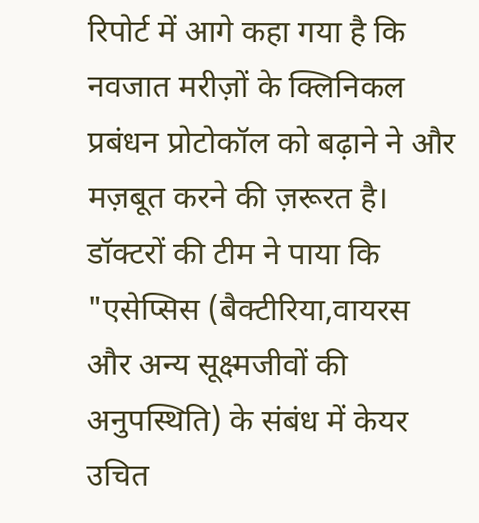रिपोर्ट में आगे कहा गया है कि नवजात मरीज़ों के क्लिनिकल प्रबंधन प्रोटोकॉल को बढ़ाने ने और मज़बूत करने की ज़रूरत है। डॉक्टरों की टीम ने पाया कि "एसेप्सिस (बैक्टीरिया,वायरस और अन्य सूक्ष्मजीवों की अनुपस्थिति) के संबंध में केयर उचित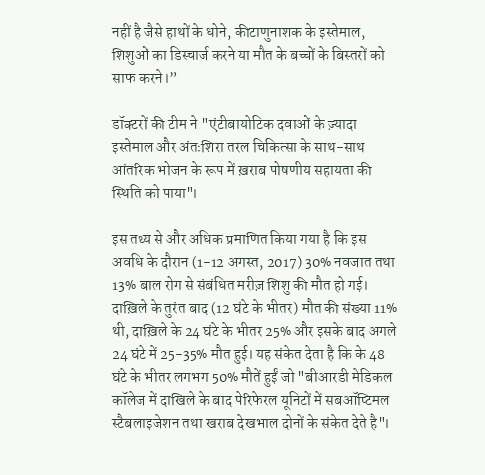नहीं है जैसे हाथों के धोने, कीटाणुनाशक के इस्तेमाल, शिशुओं का डिस्चार्ज करने या मौत के बच्चों के बिस्तरों को साफ करने।”

डॉक्टरों की टीम ने "एंटीबायोटिक दवाओं के ज़्यादा इस्तेमाल और अंतःशिरा तरल चिकित्सा के साथ-साथ आंतरिक भोजन के रूप में ख़राब पोषणीय सहायता की स्थिति को पाया"।

इस तथ्य से और अधिक प्रमाणित किया गया है कि इस अवधि के दौरान (1-12 अगस्त, 2017) 30% नवजात तथा 13% बाल रोग से संबंधित मरीज़ शिशु की मौत हो गई। दाख़िले के तुरंत बाद (12 घंटे के भीतर) मौत की संख्या 11% थी, दाख़िले के 24 घंटे के भीतर 25% और इसके बाद अगले 24 घंटे में 25-35% मौत हुई। यह संकेत देता है कि के 48 घंटे के भीतर लगभग 50% मौतें हुईं जो "बीआरडी मेडिकल कॉलेज में दाखिले के बाद पेरिफेरल यूनिटों में सबऑप्टिमल स्टैबलाइजेशन तथा खराब देखभाल दोनों के संकेत देते है"।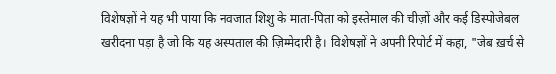विशेषज्ञों ने यह भी पाया कि नवजात शिशु के माता-पिता को इस्तेमाल की चीज़ों और कई डिस्पोजेबल खरीदना पड़ा है जो कि यह अस्पताल की ज़िम्मेदारी है। विशेषज्ञों ने अपनी रिपोर्ट में कहा, "जेब ख़र्च से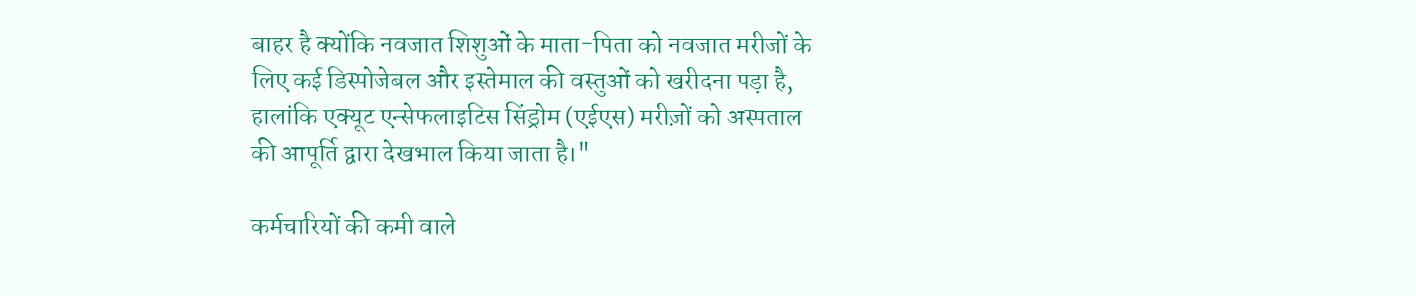बाहर है क्योंकि नवजात शिशुओं के माता-पिता को नवजात मरीजों के लिए कई डिस्पोजेबल और इस्तेमाल की वस्तुओं को खरीदना पड़ा है, हालांकि एक्यूट एन्सेफलाइटिस सिंड्रोम (एईएस) मरीज़ों को अस्पताल की आपूर्ति द्वारा देखभाल किया जाता है।"

कर्मचारियों की कमी वाले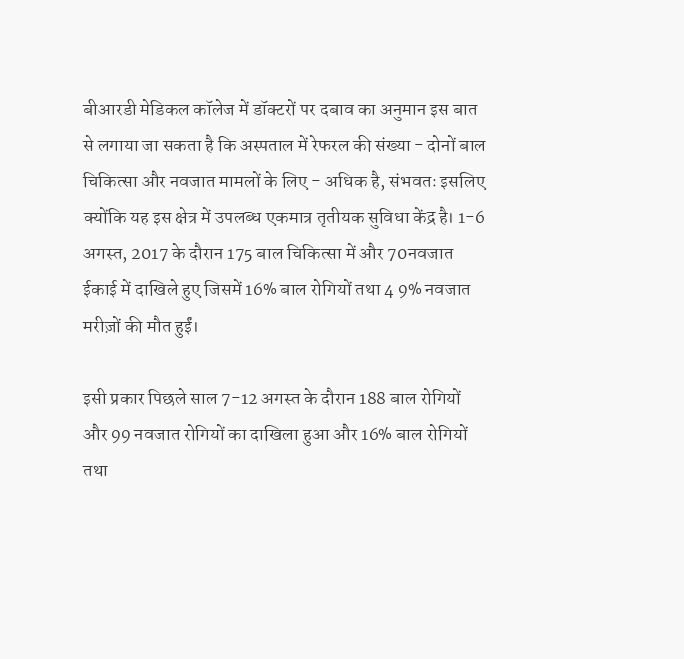बीआरडी मेडिकल कॉलेज में डॉक्टरों पर दबाव का अनुमान इस बात से लगाया जा सकता है कि अस्पताल में रेफरल की संख्या - दोनों बाल चिकित्सा और नवजात मामलों के लिए - अधिक है, संभवतः इसलिए क्योंकि यह इस क्षेत्र में उपलब्ध एकमात्र तृतीयक सुविधा केंद्र है। 1-6 अगस्त, 2017 के दौरान 175 बाल चिकित्सा में और 70नवजात ईकाई में दाखिले हुए जिसमें 16% बाल रोगियों तथा 4 9% नवजात मरीज़ों की मौत हुईं।

इसी प्रकार पिछले साल 7-12 अगस्त के दौरान 188 बाल रोगियों और 99 नवजात रोगियों का दाखिला हुआ और 16% बाल रोगियों तथा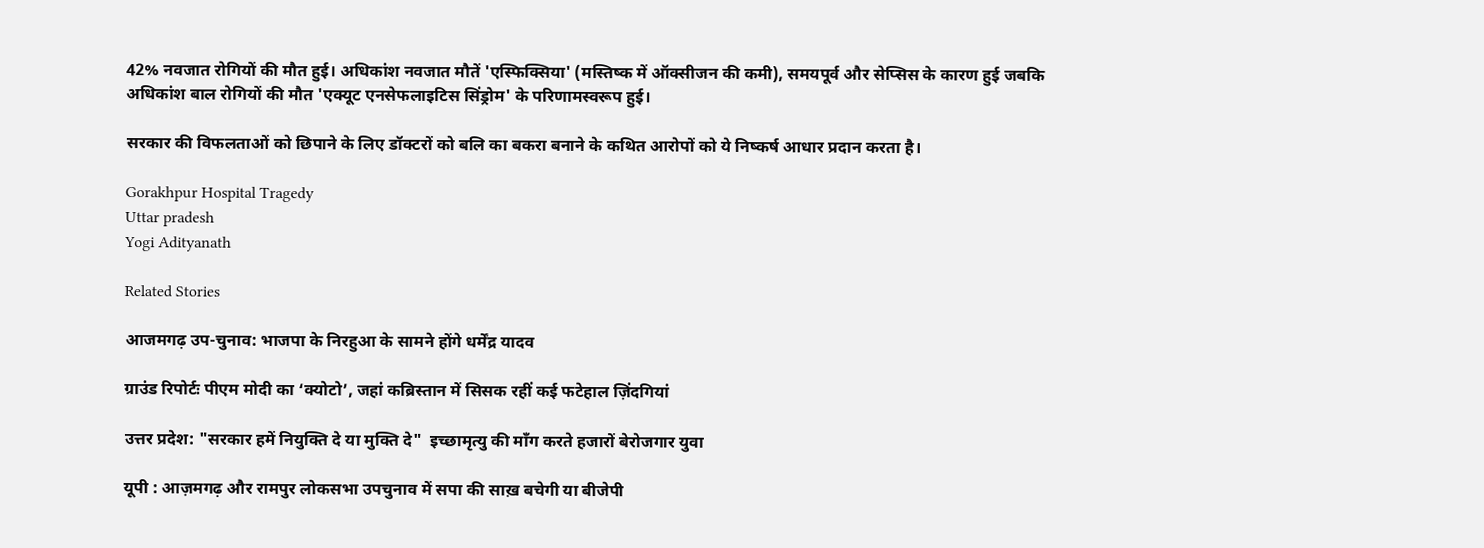42% नवजात रोगियों की मौत हुई। अधिकांश नवजात मौतें 'एस्फिक्सिया' (मस्तिष्क में ऑक्सीजन की कमी), समयपूर्व और सेप्सिस के कारण हुई जबकि अधिकांश बाल रोगियों की मौत 'एक्यूट एनसेफलाइटिस सिंड्रोम' के परिणामस्वरूप हुई।

सरकार की विफलताओं को छिपाने के लिए डॉक्टरों को बलि का बकरा बनाने के कथित आरोपों को ये निष्कर्ष आधार प्रदान करता है।

Gorakhpur Hospital Tragedy
Uttar pradesh
Yogi Adityanath

Related Stories

आजमगढ़ उप-चुनाव: भाजपा के निरहुआ के सामने होंगे धर्मेंद्र यादव

ग्राउंड रिपोर्टः पीएम मोदी का ‘क्योटो’, जहां कब्रिस्तान में सिसक रहीं कई फटेहाल ज़िंदगियां

उत्तर प्रदेश: "सरकार हमें नियुक्ति दे या मुक्ति दे"  इच्छामृत्यु की माँग करते हजारों बेरोजगार युवा

यूपी : आज़मगढ़ और रामपुर लोकसभा उपचुनाव में सपा की साख़ बचेगी या बीजेपी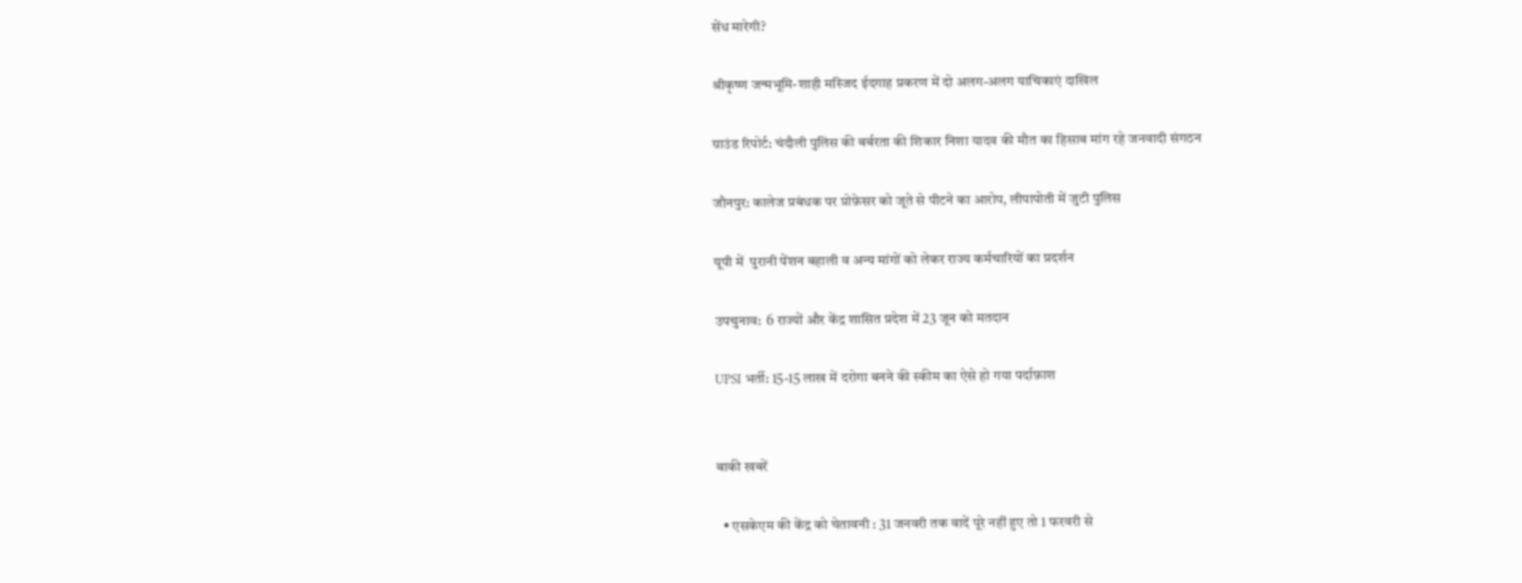सेंध मारेगी?

श्रीकृष्ण जन्मभूमि-शाही मस्जिद ईदगाह प्रकरण में दो अलग-अलग याचिकाएं दाखिल

ग्राउंड रिपोर्ट: चंदौली पुलिस की बर्बरता की शिकार निशा यादव की मौत का हिसाब मांग रहे जनवादी संगठन

जौनपुर: कालेज प्रबंधक पर प्रोफ़ेसर को जूते से पीटने का आरोप, लीपापोती में जुटी पुलिस

यूपी में  पुरानी पेंशन बहाली व अन्य मांगों को लेकर राज्य कर्मचारियों का प्रदर्शन

उपचुनाव:  6 राज्यों और केंद्र शासित प्रदेश में 23 जून को मतदान

UPSI भर्ती: 15-15 लाख में दरोगा बनने की स्कीम का ऐसे हो गया पर्दाफ़ाश


बाकी खबरें

  • एसकेएम की केंद्र को चेतावनी : 31 जनवरी तक वादें पूरे नहीं हुए तो 1 फरवरी से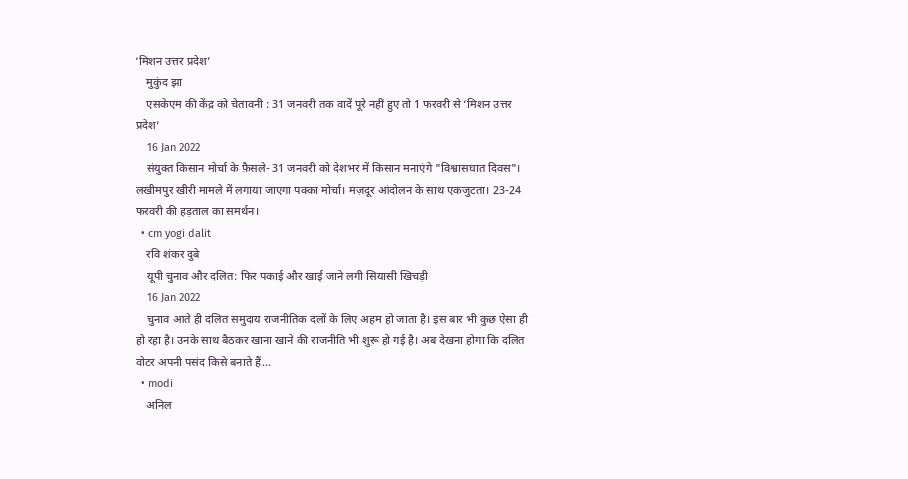‘मिशन उत्तर प्रदेश’
    मुकुंद झा
    एसकेएम की केंद्र को चेतावनी : 31 जनवरी तक वादें पूरे नहीं हुए तो 1 फरवरी से ‘मिशन उत्तर प्रदेश’
    16 Jan 2022
    संयुक्त किसान मोर्चा के फ़ैसले- 31 जनवरी को देशभर में किसान मनाएंगे "विश्वासघात दिवस"। लखीमपुर खीरी मामले में लगाया जाएगा पक्का मोर्चा। मज़दूर आंदोलन के साथ एकजुटता। 23-24 फरवरी की हड़ताल का समर्थन।
  • cm yogi dalit
    रवि शंकर दुबे
    यूपी चुनाव और दलित: फिर पकाई और खाई जाने लगी सियासी खिचड़ी
    16 Jan 2022
    चुनाव आते ही दलित समुदाय राजनीतिक दलों के लिए अहम हो जाता है। इस बार भी कुछ ऐसा ही हो रहा है। उनके साथ बैठकर खाना खाने की राजनीति भी शुरू हो गई है। अब देखना होगा कि दलित वोटर अपनी पसंद किसे बनाते हैं…
  • modi
    अनिल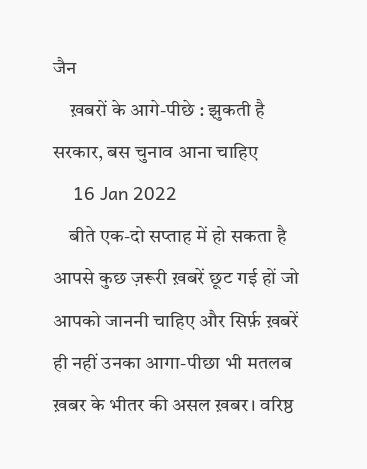जैन
    ख़बरों के आगे-पीछे : झुकती है सरकार, बस चुनाव आना चाहिए
    16 Jan 2022
    बीते एक-दो सप्ताह में हो सकता है आपसे कुछ ज़रूरी ख़बरें छूट गई हों जो आपको जाननी चाहिए और सिर्फ़ ख़बरें ही नहीं उनका आगा-पीछा भी मतलब ख़बर के भीतर की असल ख़बर। वरिष्ठ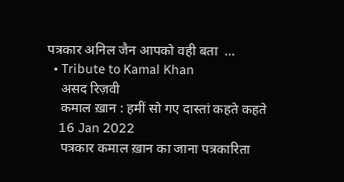पत्रकार अनिल जैन आपको वही बता  …
  • Tribute to Kamal Khan
    असद रिज़वी
    कमाल ख़ान : हमीं सो गए दास्तां कहते कहते
    16 Jan 2022
    पत्रकार कमाल ख़ान का जाना पत्रकारिता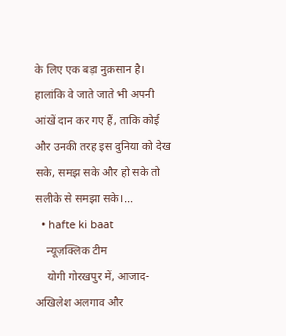के लिए एक बड़ा नुक़सान है। हालांकि वे जाते जाते भी अपनी आंखें दान कर गए हैं, ताकि कोई और उनकी तरह इस दुनिया को देख सके, समझ सके और हो सके तो सलीके से समझा सके।…
  • hafte ki baat
    न्यूज़क्लिक टीम
    योगी गोरखपुर में, आजाद-अखिलेश अलगाव और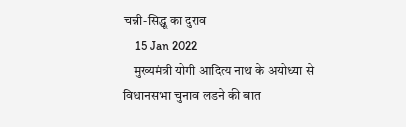चन्नी-सिद्धू का दुराव
    15 Jan 2022
    मुख्यमंत्री योगी आदित्य नाथ के अयोध्या से विधानसभा चुनाव लडने की बात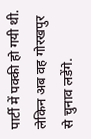पार्टी में पक्की हो गयी थी. लेकिन अब वह गोरखपुर से चुनाव लडेंगे.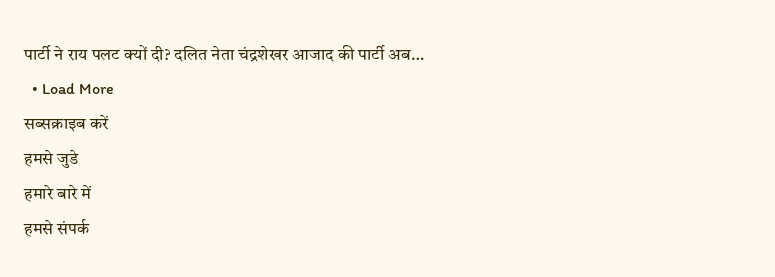पार्टी ने राय पलट क्यों दी? दलित नेता चंद्रशेखर आजाद की पार्टी अब…
  • Load More
सब्सक्राइब करें
हमसे जुडे
हमारे बारे में
हमसे संपर्क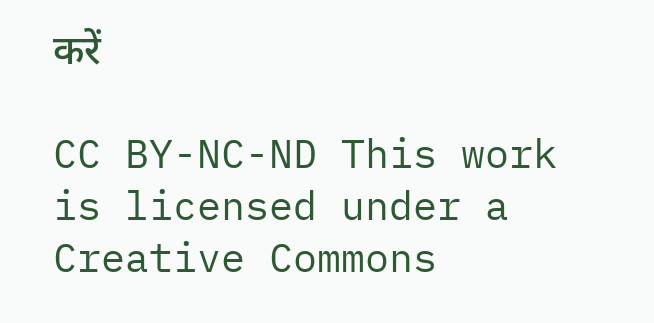करें

CC BY-NC-ND This work is licensed under a Creative Commons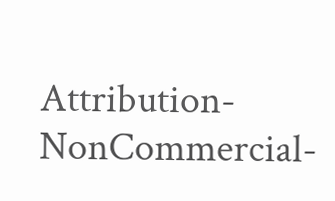Attribution-NonCommercial-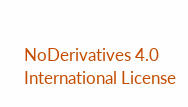NoDerivatives 4.0 International License